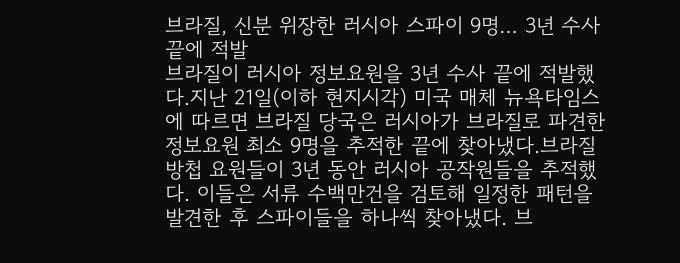브라질, 신분 위장한 러시아 스파이 9명… 3년 수사 끝에 적발
브라질이 러시아 정보요원을 3년 수사 끝에 적발했다.지난 21일(이하 현지시각) 미국 매체 뉴욕타임스에 따르면 브라질 당국은 러시아가 브라질로 파견한 정보요원 최소 9명을 추적한 끝에 찾아냈다.브라질 방첩 요원들이 3년 동안 러시아 공작원들을 추적했다. 이들은 서류 수백만건을 검토해 일정한 패턴을 발견한 후 스파이들을 하나씩 찾아냈다. 브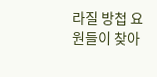라질 방첩 요원들이 찾아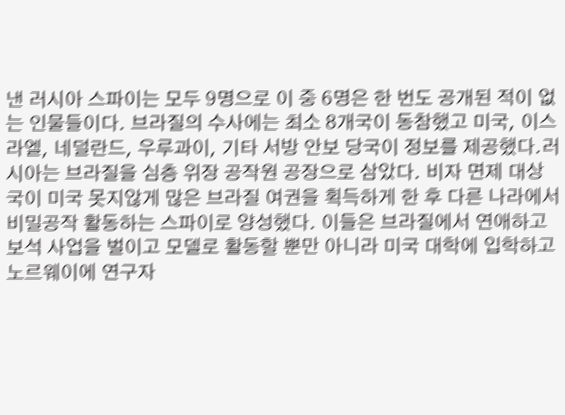낸 러시아 스파이는 모두 9명으로 이 중 6명은 한 번도 공개된 적이 없는 인물들이다. 브라질의 수사에는 최소 8개국이 동참했고 미국, 이스라엘, 네덜란드, 우루과이, 기타 서방 안보 당국이 정보를 제공했다.러시아는 브라질을 심층 위장 공작원 공장으로 삼았다. 비자 면제 대상국이 미국 못지않게 많은 브라질 여권을 획득하게 한 후 다른 나라에서 비밀공작 활동하는 스파이로 양성했다. 이들은 브라질에서 연애하고 보석 사업을 벌이고 모델로 활동할 뿐만 아니라 미국 대학에 입학하고 노르웨이에 연구자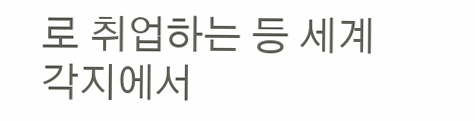로 취업하는 등 세계 각지에서